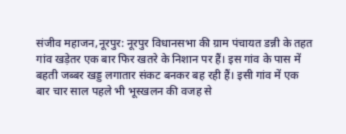संजीव महाजन,नूरपुर: नूरपुर विधानसभा की ग्राम पंचायत डन्नी के तहत गांव खड़ेतर एक बार फिर खतरे के निशान पर हैं। इस गांव के पास में बहती जब्बर खड्ड लगातार संकट बनकर बह रही हैं। इसी गांव में एक बार चार साल पहले भी भूस्खलन की वजह से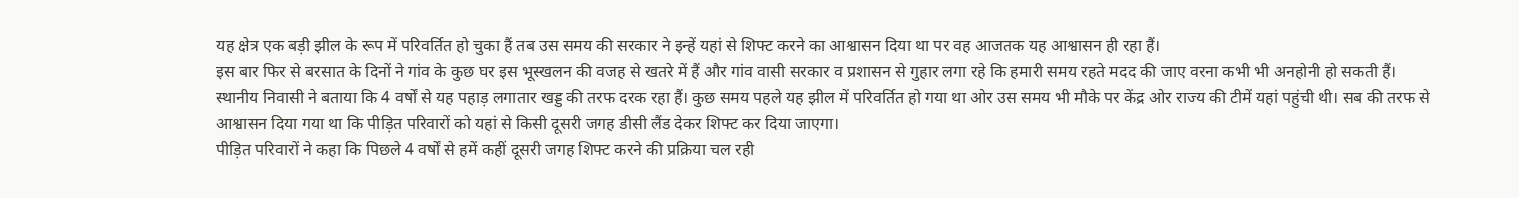यह क्षेत्र एक बड़ी झील के रूप में परिवर्तित हो चुका हैं तब उस समय की सरकार ने इन्हें यहां से शिफ्ट करने का आश्वासन दिया था पर वह आजतक यह आश्वासन ही रहा हैं।
इस बार फिर से बरसात के दिनों ने गांव के कुछ घर इस भूस्खलन की वजह से खतरे में हैं और गांव वासी सरकार व प्रशासन से गुहार लगा रहे कि हमारी समय रहते मदद की जाए वरना कभी भी अनहोनी हो सकती हैं।
स्थानीय निवासी ने बताया कि 4 वर्षों से यह पहाड़ लगातार खड्ड की तरफ दरक रहा हैं। कुछ समय पहले यह झील में परिवर्तित हो गया था ओर उस समय भी मौके पर केंद्र ओर राज्य की टीमें यहां पहुंची थी। सब की तरफ से आश्वासन दिया गया था कि पीड़ित परिवारों को यहां से किसी दूसरी जगह डीसी लैंड देकर शिफ्ट कर दिया जाएगा।
पीड़ित परिवारों ने कहा कि पिछले 4 वर्षों से हमें कहीं दूसरी जगह शिफ्ट करने की प्रक्रिया चल रही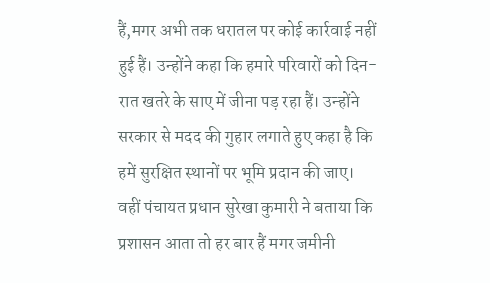हैं,मगर अभी तक धरातल पर कोई कार्रवाई नहीं हुई हैं। उन्होंने कहा कि हमारे परिवारों को दिन-रात खतरे के साए में जीना पड़ रहा हैं। उन्होंने सरकार से मदद की गुहार लगाते हुए कहा है कि हमें सुरक्षित स्थानों पर भूमि प्रदान की जाए।
वहीं पंचायत प्रधान सुरेखा कुमारी ने बताया कि प्रशासन आता तो हर बार हैं मगर जमीनी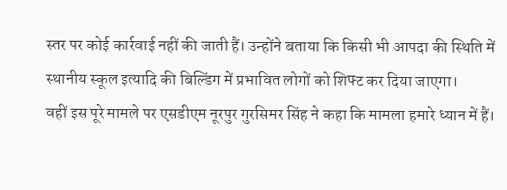स्तर पर कोई कार्रवाई नहीं की जाती हैं। उन्होंने बताया कि किसी भी आपदा की स्थिति में स्थानीय स्कूल इत्यादि की बिल्डिंग में प्रभावित लोगों को शिफ्ट कर दिया जाएगा।
वहीं इस पूरे मामले पर एसडीएम नूरपुर गुरसिमर सिंह ने कहा कि मामला हमारे ध्यान में हैं।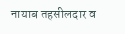नायाब तहसीलदार व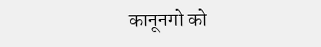कानूनगो को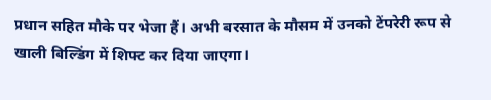प्रधान सहित मौके पर भेजा हैं। अभी बरसात के मौसम में उनको टेंपरेरी रूप से खाली बिल्डिंग में शिफ्ट कर दिया जाएगा।